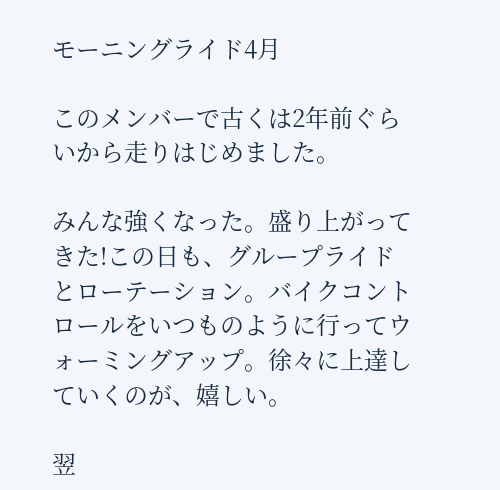モーニングライド4月

このメンバーで古くは2年前ぐらいから走りはじめました。

みんな強くなった。盛り上がってきた!この日も、グループライドとローテーション。バイクコントロールをいつものように行ってウォーミングアップ。徐々に上達していくのが、嬉しい。

翌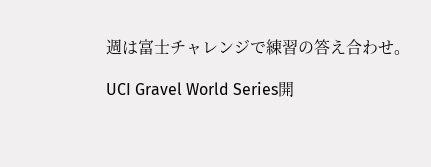週は富士チャレンジで練習の答え合わせ。

UCI Gravel World Series開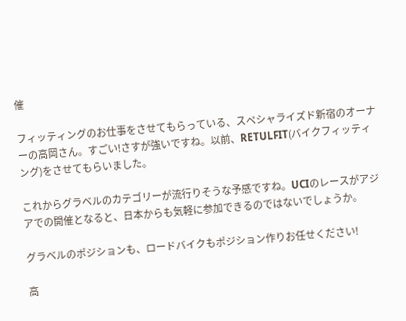催

フィッティングのお仕事をさせてもらっている、スペシャライズド新宿のオーナーの高岡さん。すごい!さすが強いですね。以前、RETULFIT(バイクフィッティング)をさせてもらいました。

これからグラベルのカテゴリーが流行りそうな予感ですね。UCIのレースがアジアでの開催となると、日本からも気軽に参加できるのではないでしょうか。

グラベルのポジションも、ロードバイクもポジション作りお任せください!

高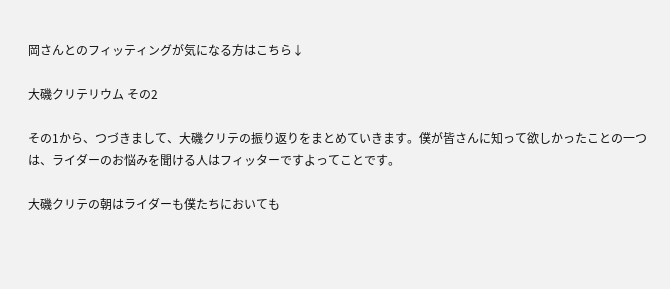岡さんとのフィッティングが気になる方はこちら↓

大磯クリテリウム その2

その1から、つづきまして、大磯クリテの振り返りをまとめていきます。僕が皆さんに知って欲しかったことの一つは、ライダーのお悩みを聞ける人はフィッターですよってことです。

大磯クリテの朝はライダーも僕たちにおいても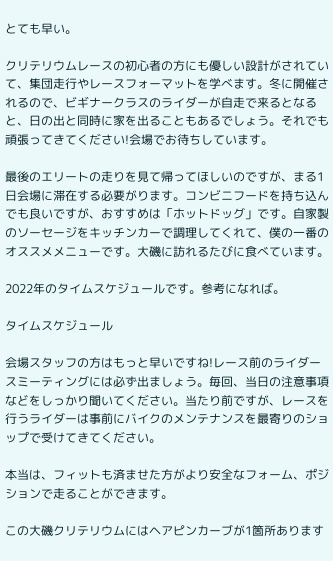とても早い。

クリテリウムレースの初心者の方にも優しい設計がされていて、集団走行やレースフォーマットを学べます。冬に開催されるので、ビギナークラスのライダーが自走で来るとなると、日の出と同時に家を出ることもあるでしょう。それでも頑張ってきてください!会場でお待ちしています。

最後のエリートの走りを見て帰ってほしいのですが、まる1日会場に滞在する必要がります。コンビニフードを持ち込んでも良いですが、おすすめは「ホットドッグ」です。自家製のソーセージをキッチンカーで調理してくれて、僕の一番のオススメメニューです。大磯に訪れるたびに食べています。

2022年のタイムスケジュールです。参考になれば。

タイムスケジュール

会場スタッフの方はもっと早いですね!レース前のライダースミーティングには必ず出ましょう。毎回、当日の注意事項などをしっかり聞いてください。当たり前ですが、レースを行うライダーは事前にバイクのメンテナンスを最寄りのショップで受けてきてください。

本当は、フィットも済ませた方がより安全なフォーム、ポジションで走ることができます。

この大磯クリテリウムにはヘアピンカーブが1箇所あります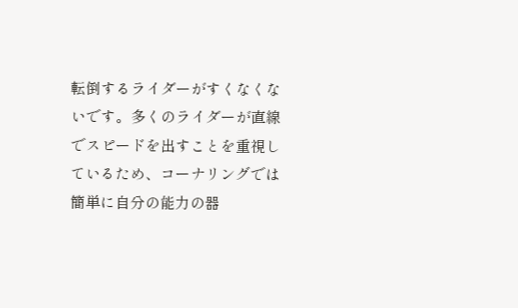転倒するライダーがすくなくないです。多くのライダーが直線でスピードを出すことを重視しているため、コーナリングでは簡単に自分の能力の器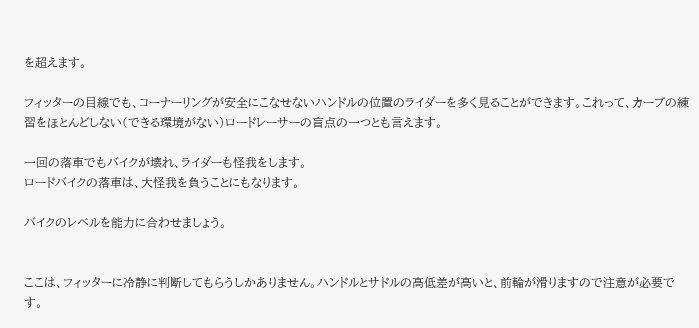を超えます。

フィッターの目線でも、コーナーリングが安全にこなせないハンドルの位置のライダーを多く見ることができます。これって、カーブの練習をほとんどしない(できる環境がない)ロードレーサーの盲点の一つとも言えます。

一回の落車でもバイクが壊れ、ライダーも怪我をします。
ロードバイクの落車は、大怪我を負うことにもなります。

バイクのレベルを能力に合わせましょう。


ここは、フィッターに冷静に判断してもらうしかありません。ハンドルとサドルの高低差が高いと、前輪が滑りますので注意が必要です。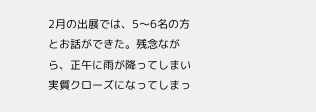2月の出展では、5〜6名の方とお話ができた。残念ながら、正午に雨が降ってしまい実質クローズになってしまっ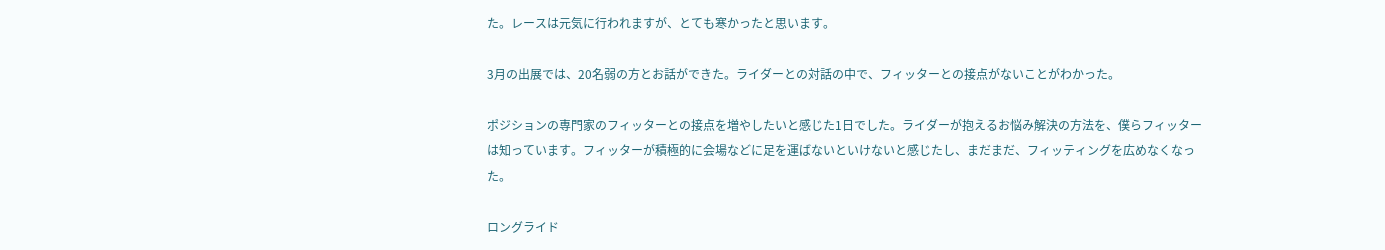た。レースは元気に行われますが、とても寒かったと思います。

3月の出展では、20名弱の方とお話ができた。ライダーとの対話の中で、フィッターとの接点がないことがわかった。

ポジションの専門家のフィッターとの接点を増やしたいと感じた1日でした。ライダーが抱えるお悩み解決の方法を、僕らフィッターは知っています。フィッターが積極的に会場などに足を運ばないといけないと感じたし、まだまだ、フィッティングを広めなくなった。

ロングライド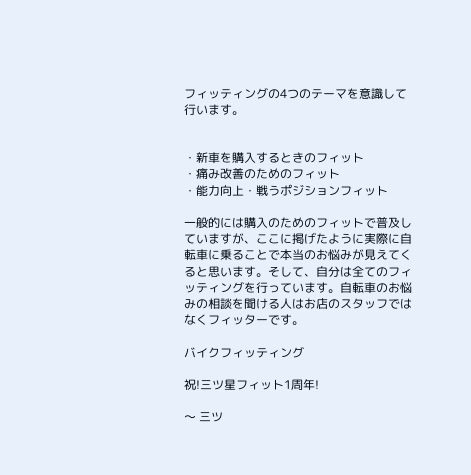フィッティングの4つのテーマを意識して行います。


・新車を購入するときのフィット
・痛み改善のためのフィット
・能力向上・戦うポジションフィット

一般的には購入のためのフィットで普及していますが、ここに掲げたように実際に自転車に乗ることで本当のお悩みが見えてくると思います。そして、自分は全てのフィッティングを行っています。自転車のお悩みの相談を聞ける人はお店のスタッフではなくフィッターです。

バイクフィッティング

祝!三ツ星フィット1周年!

〜 三ツ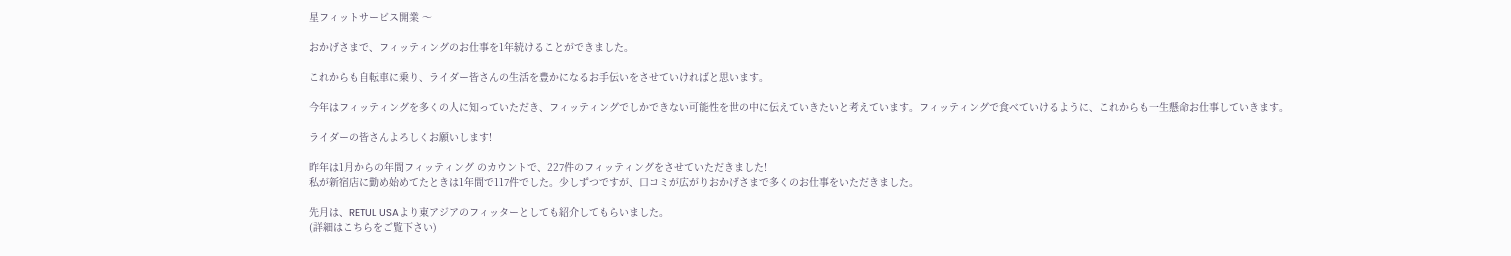星フィットサービス開業 〜

おかげさまで、フィッティングのお仕事を1年続けることができました。

これからも自転車に乗り、ライダー皆さんの生活を豊かになるお手伝いをさせていければと思います。

今年はフィッティングを多くの人に知っていただき、フィッティングでしかできない可能性を世の中に伝えていきたいと考えています。フィッティングで食べていけるように、これからも一生懸命お仕事していきます。

ライダーの皆さんよろしくお願いします!

昨年は1月からの年間フィッティング のカウントで、227件のフィッティングをさせていただきました!
私が新宿店に勤め始めてたときは1年間で117件でした。少しずつですが、口コミが広がりおかげさまで多くのお仕事をいただきました。

先月は、RETUL USAより東アジアのフィッターとしても紹介してもらいました。
(詳細はこちらをご覧下さい)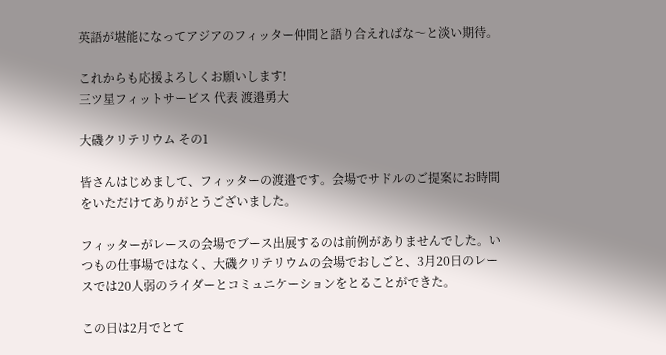英語が堪能になってアジアのフィッター仲間と語り合えればな〜と淡い期待。

これからも応援よろしくお願いします!
三ツ星フィットサービス 代表 渡邉勇大

大磯クリテリウム その1

皆さんはじめまして、フィッターの渡邉です。会場でサドルのご提案にお時間をいただけてありがとうございました。

フィッターがレースの会場でブース出展するのは前例がありませんでした。いつもの仕事場ではなく、大磯クリテリウムの会場でおしごと、3月20日のレースでは20人弱のライダーとコミュニケーションをとることができた。

この日は2月でとて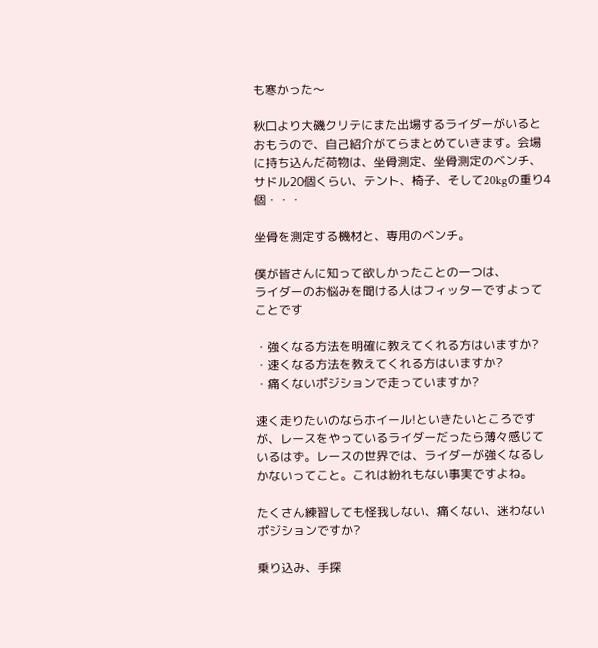も寒かった〜

秋口より大磯クリテにまた出場するライダーがいるとおもうので、自己紹介がてらまとめていきます。会場に持ち込んだ荷物は、坐骨測定、坐骨測定のベンチ、サドル20個くらい、テント、椅子、そして20kgの重り4個・・・

坐骨を測定する機材と、専用のベンチ。

僕が皆さんに知って欲しかったことの一つは、
ライダーのお悩みを聞ける人はフィッターですよってことです

・強くなる方法を明確に教えてくれる方はいますか?
・速くなる方法を教えてくれる方はいますか?
・痛くないポジションで走っていますか?

速く走りたいのならホイール!といきたいところですが、レースをやっているライダーだったら薄々感じているはず。レースの世界では、ライダーが強くなるしかないってこと。これは紛れもない事実ですよね。

たくさん練習しても怪我しない、痛くない、迷わないポジションですか?

乗り込み、手探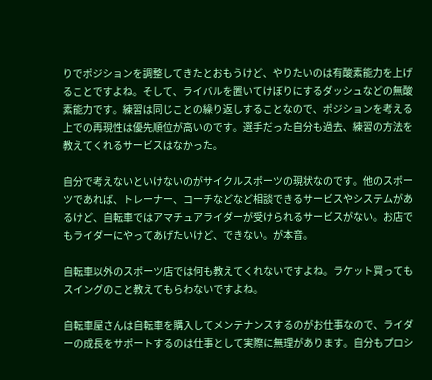りでポジションを調整してきたとおもうけど、やりたいのは有酸素能力を上げることですよね。そして、ライバルを置いてけぼりにするダッシュなどの無酸素能力です。練習は同じことの繰り返しすることなので、ポジションを考える上での再現性は優先順位が高いのです。選手だった自分も過去、練習の方法を教えてくれるサービスはなかった。

自分で考えないといけないのがサイクルスポーツの現状なのです。他のスポーツであれば、トレーナー、コーチなどなど相談できるサービスやシステムがあるけど、自転車ではアマチュアライダーが受けられるサービスがない。お店でもライダーにやってあげたいけど、できない。が本音。

自転車以外のスポーツ店では何も教えてくれないですよね。ラケット買ってもスイングのこと教えてもらわないですよね。

自転車屋さんは自転車を購入してメンテナンスするのがお仕事なので、ライダーの成長をサポートするのは仕事として実際に無理があります。自分もプロシ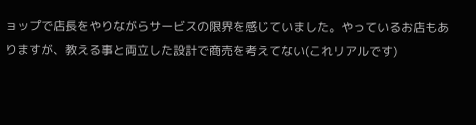ョップで店長をやりながらサービスの限界を感じていました。やっているお店もありますが、教える事と両立した設計で商売を考えてない(これリアルです)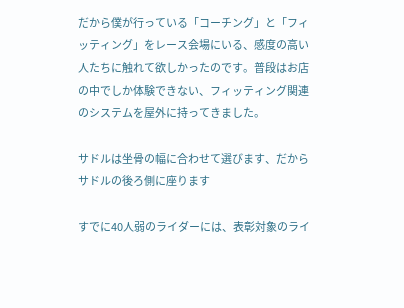だから僕が行っている「コーチング」と「フィッティング」をレース会場にいる、感度の高い人たちに触れて欲しかったのです。普段はお店の中でしか体験できない、フィッティング関連のシステムを屋外に持ってきました。

サドルは坐骨の幅に合わせて選びます、だからサドルの後ろ側に座ります

すでに40人弱のライダーには、表彰対象のライ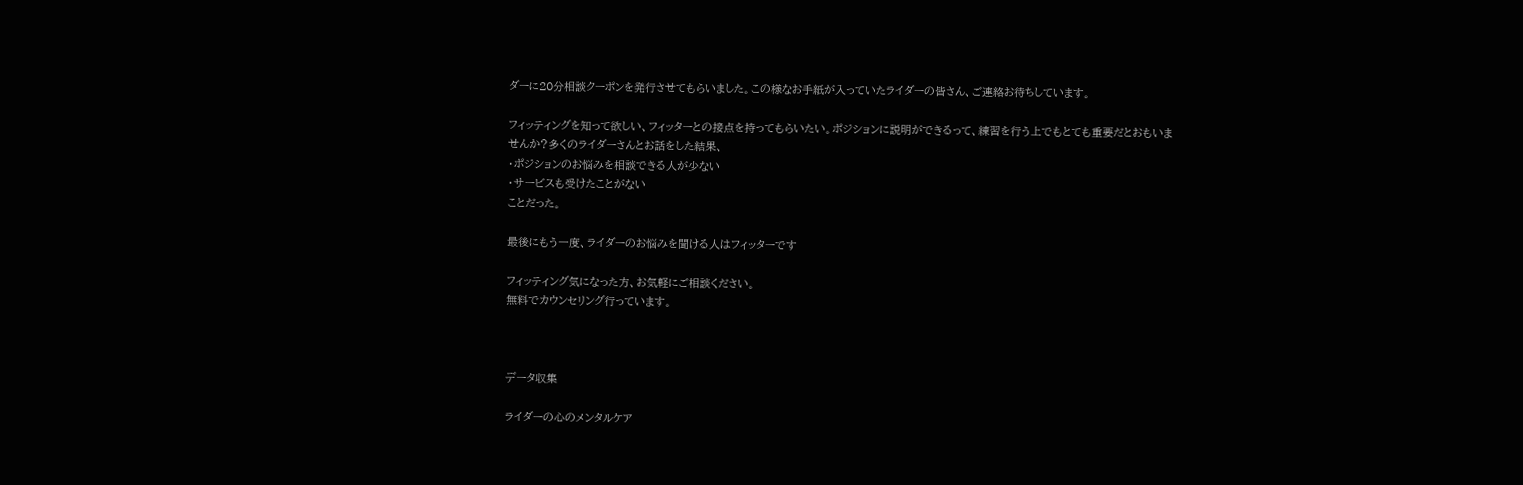ダーに20分相談クーポンを発行させてもらいました。この様なお手紙が入っていたライダーの皆さん、ご連絡お待ちしています。

フィッティングを知って欲しい、フィッターとの接点を持ってもらいたい。ポジションに説明ができるって、練習を行う上でもとても重要だとおもいませんか?多くのライダーさんとお話をした結果、
・ポジションのお悩みを相談できる人が少ない
・サービスも受けたことがない
ことだった。

最後にもう一度、ライダーのお悩みを聞ける人はフィッターです

フィッティング気になった方、お気軽にご相談ください。
無料でカウンセリング行っています。



データ収集

ライダーの心のメンタルケア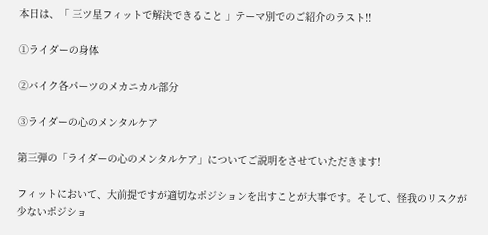本日は、「 三ツ星フィットで解決できること 」テーマ別でのご紹介のラスト!!

①ライダーの身体

②バイク各パーツのメカニカル部分

③ライダーの心のメンタルケア

第三弾の「ライダーの心のメンタルケア」についてご説明をさせていただきます!

フィットにおいて、大前提ですが適切なポジションを出すことが大事です。そして、怪我のリスクが少ないポジショ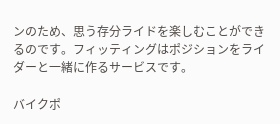ンのため、思う存分ライドを楽しむことができるのです。フィッティングはポジションをライダーと一緒に作るサービスです。

バイクポ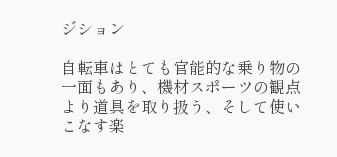ジション

自転車はとても官能的な乗り物の一面もあり、機材スポーツの観点より道具を取り扱う、そして使いこなす楽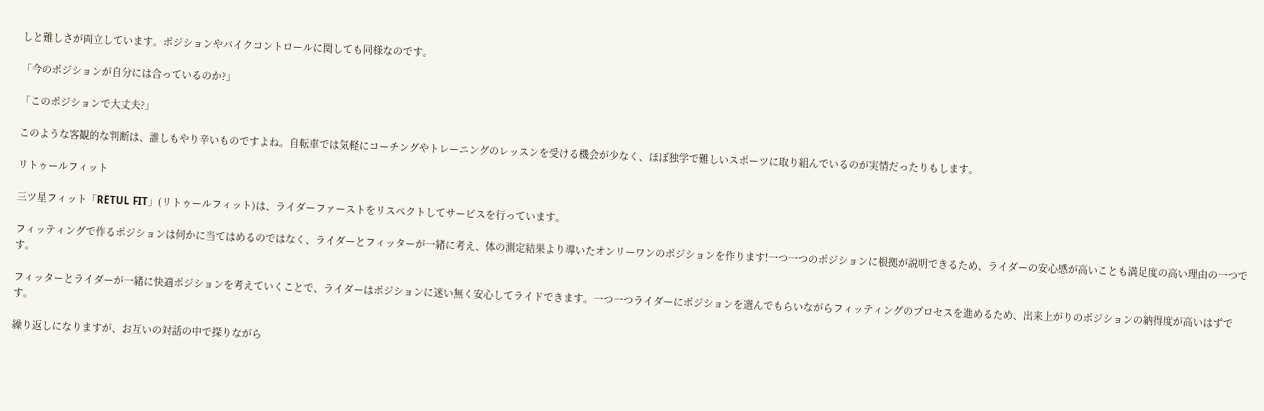しと難しさが両立しています。ポジションやバイクコントロールに関しても同様なのです。

「今のポジションが自分には合っているのか?」

「このポジションで大丈夫?」

このような客観的な判断は、誰しもやり辛いものですよね。自転車では気軽にコーチングやトレーニングのレッスンを受ける機会が少なく、ほぼ独学で難しいスポーツに取り組んでいるのが実情だったりもします。

リトゥールフィット

三ツ星フィット「RETUL FIT」(リトゥールフィット)は、ライダーファーストをリスペクトしてサービスを行っています。

フィッティングで作るポジションは何かに当てはめるのではなく、ライダーとフィッターが一緒に考え、体の測定結果より導いたオンリーワンのポジションを作ります!一つ一つのポジションに根拠が説明できるため、ライダーの安心感が高いことも満足度の高い理由の一つです。

フィッターとライダーが一緒に快適ポジションを考えていくことで、ライダーはポジションに迷い無く安心してライドできます。一つ一つライダーにポジションを選んでもらいながらフィッティングのプロセスを進めるため、出来上がりのポジションの納得度が高いはずです。

繰り返しになりますが、お互いの対話の中で探りながら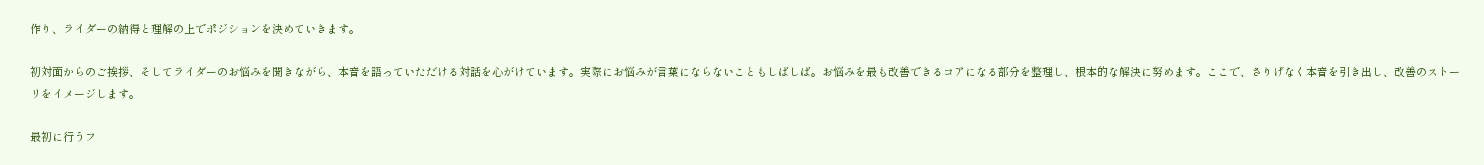作り、ライダーの納得と理解の上でポジションを決めていきます。

初対面からのご挨拶、そしてライダーのお悩みを聞きながら、本音を語っていただける対話を心がけています。実際にお悩みが言葉にならないこともしばしば。お悩みを最も改善できるコアになる部分を整理し、根本的な解決に努めます。ここで、さりげなく本音を引き出し、改善のストーリをイメージします。

最初に行うフ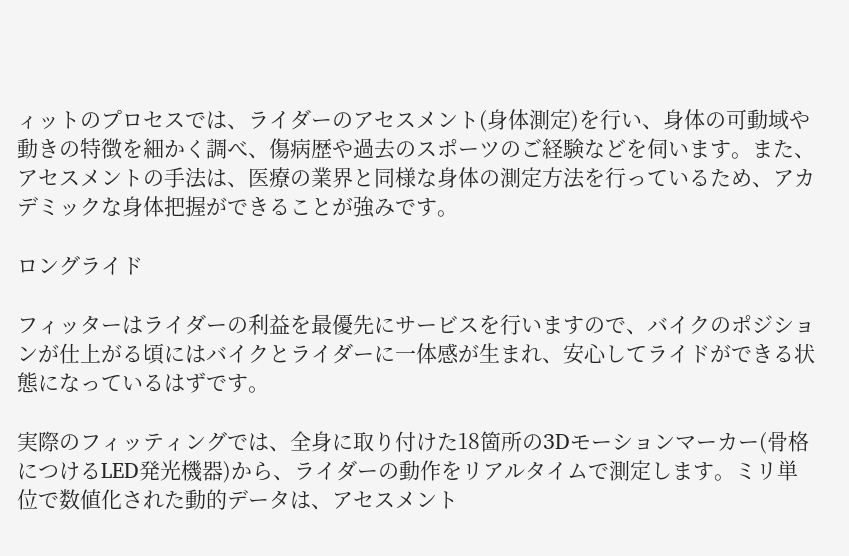ィットのプロセスでは、ライダーのアセスメント(身体測定)を行い、身体の可動域や動きの特徴を細かく調べ、傷病歴や過去のスポーツのご経験などを伺います。また、アセスメントの手法は、医療の業界と同様な身体の測定方法を行っているため、アカデミックな身体把握ができることが強みです。

ロングライド

フィッターはライダーの利益を最優先にサービスを行いますので、バイクのポジションが仕上がる頃にはバイクとライダーに一体感が生まれ、安心してライドができる状態になっているはずです。

実際のフィッティングでは、全身に取り付けた18箇所の3Dモーションマーカー(骨格につけるLED発光機器)から、ライダーの動作をリアルタイムで測定します。ミリ単位で数値化された動的データは、アセスメント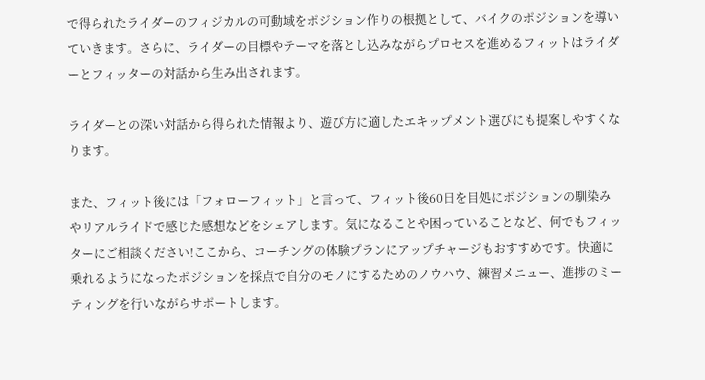で得られたライダーのフィジカルの可動域をポジション作りの根拠として、バイクのポジションを導いていきます。さらに、ライダーの目標やテーマを落とし込みながらプロセスを進めるフィットはライダーとフィッターの対話から生み出されます。

ライダーとの深い対話から得られた情報より、遊び方に適したエキップメント選びにも提案しやすくなります。

また、フィット後には「フォローフィット」と言って、フィット後60日を目処にポジションの馴染みやリアルライドで感じた感想などをシェアします。気になることや困っていることなど、何でもフィッターにご相談ください!ここから、コーチングの体験プランにアップチャージもおすすめです。快適に乗れるようになったポジションを採点で自分のモノにするためのノウハウ、練習メニュー、進捗のミーティングを行いながらサポートします。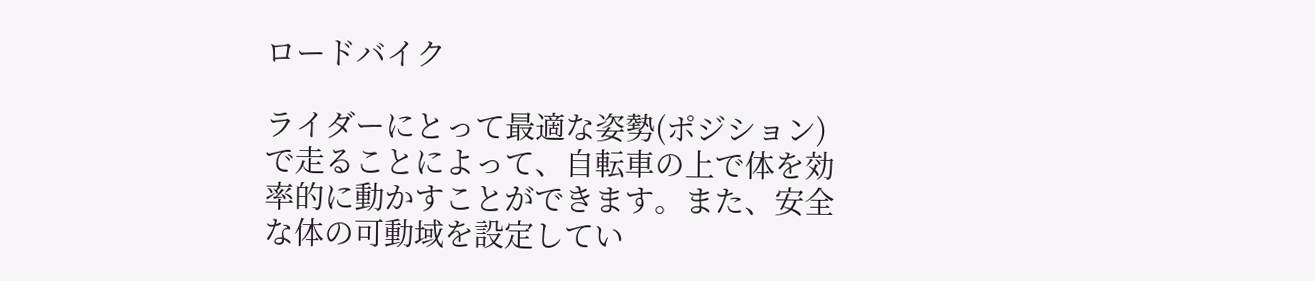ロードバイク

ライダーにとって最適な姿勢(ポジション)で走ることによって、自転車の上で体を効率的に動かすことができます。また、安全な体の可動域を設定してい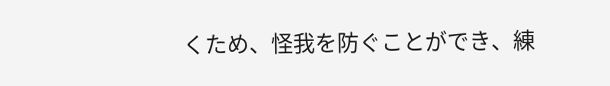くため、怪我を防ぐことができ、練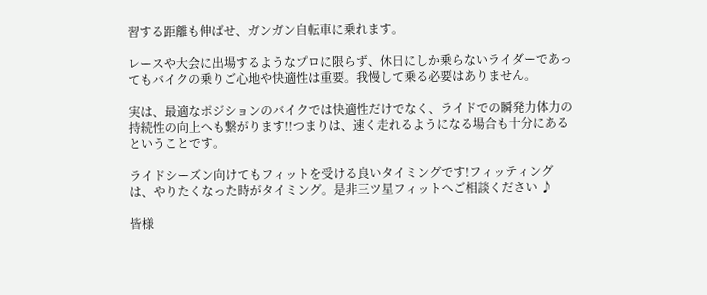習する距離も伸ばせ、ガンガン自転車に乗れます。

レースや大会に出場するようなプロに限らず、休日にしか乗らないライダーであってもバイクの乗りご心地や快適性は重要。我慢して乗る必要はありません。

実は、最適なポジションのバイクでは快適性だけでなく、ライドでの瞬発力体力の持続性の向上へも繋がります!!つまりは、速く走れるようになる場合も十分にあるということです。

ライドシーズン向けてもフィットを受ける良いタイミングです!フィッティングは、やりたくなった時がタイミング。是非三ツ星フィットへご相談ください ♪

皆様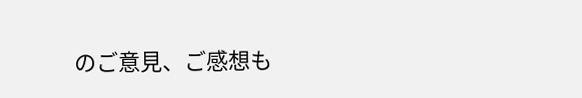のご意見、ご感想も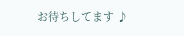お待ちしてます ♪